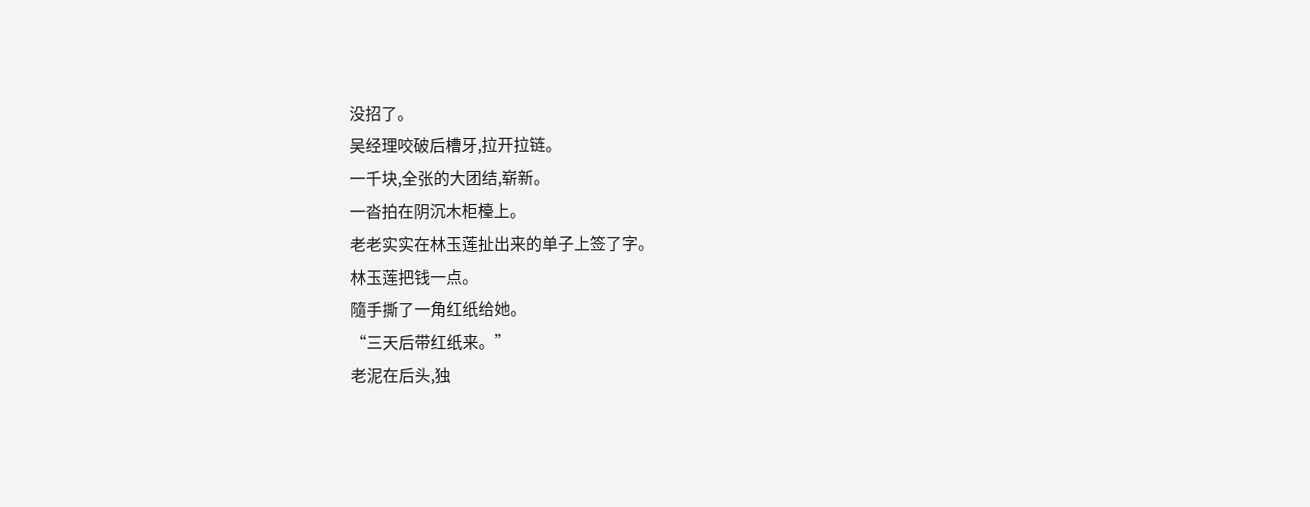没招了。
吴经理咬破后槽牙,拉开拉链。
一千块,全张的大团结,崭新。
一沓拍在阴沉木柜檯上。
老老实实在林玉莲扯出来的单子上签了字。
林玉莲把钱一点。
隨手撕了一角红纸给她。
“三天后带红纸来。”
老泥在后头,独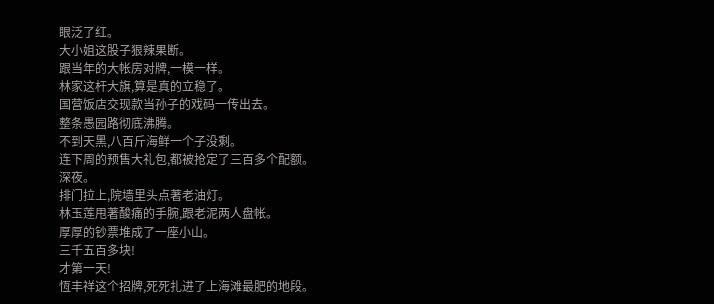眼泛了红。
大小姐这股子狠辣果断。
跟当年的大帐房对牌,一模一样。
林家这杆大旗,算是真的立稳了。
国营饭店交现款当孙子的戏码一传出去。
整条愚园路彻底沸腾。
不到天黑,八百斤海鲜一个子没剩。
连下周的预售大礼包,都被抢定了三百多个配额。
深夜。
排门拉上,院墙里头点著老油灯。
林玉莲甩著酸痛的手腕,跟老泥两人盘帐。
厚厚的钞票堆成了一座小山。
三千五百多块!
才第一天!
恆丰祥这个招牌,死死扎进了上海滩最肥的地段。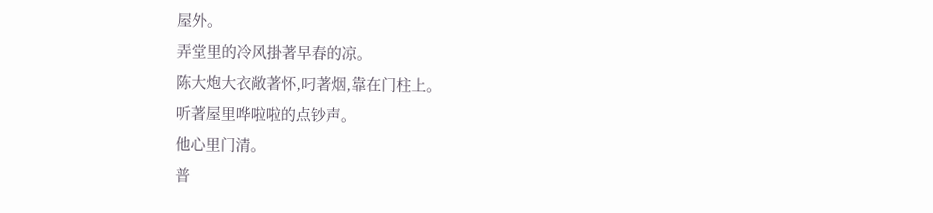屋外。
弄堂里的冷风掛著早春的凉。
陈大炮大衣敞著怀,叼著烟,靠在门柱上。
听著屋里哗啦啦的点钞声。
他心里门清。
普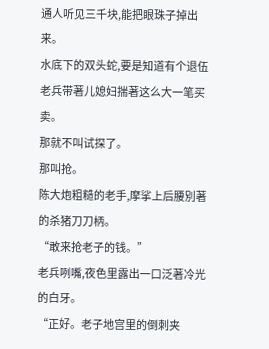通人听见三千块,能把眼珠子掉出来。
水底下的双头蛇,要是知道有个退伍老兵带著儿媳妇揣著这么大一笔买卖。
那就不叫试探了。
那叫抢。
陈大炮粗糙的老手,摩挲上后腰別著的杀猪刀刀柄。
“敢来抢老子的钱。”
老兵咧嘴,夜色里露出一口泛著冷光的白牙。
“正好。老子地宫里的倒刺夹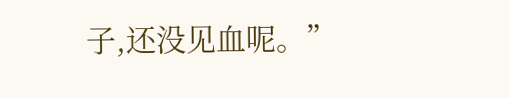子,还没见血呢。”